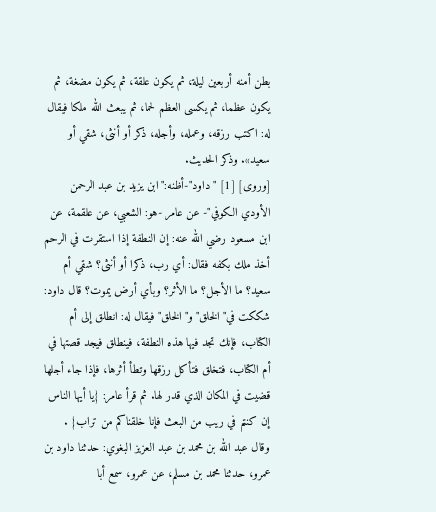بطن أمنه أربعين ليلة، ثم يكون علقة، ثم يكون مضغة، ثم يكون عظما، ثم يكسى العظم لحما، ثم يبعث الله ملكا فيقال له: اكتب رزقه، وعمله، وأجله، ذكر أو أنثى، شقي أو سعيد». وذكر الحديث.
[وروى] [1] "داود"-أظنه:"ابن يزيد بن عبد الرحمن الأودي الكوفي"- عن عامر -هو: الشعبي، عن علقمة، عن ابن مسعود رضي الله عنه: إن النطفة إذا استقرت في الرحم أخذ ملك بكفه فقال: أي رب، ذكرا أو أنثى؟ شقي أم سعيد؟ ما الأجل؟ ما الأثر؟ وبأي أرض يموت؟ قال داود: شككت في"الخلق"و"الخلق"فيقال له: انطلق إلى أم الكتاب، فإنك تجد فيها هذه النطفة، فينطلق فيجد قصتها في أم الكتاب، فتخلق فتأكل رزقها وتطأ أثرها، فإذا جاء أجلها قضيت في المكان الذي قدر لها. ثم قرأ عامر: {يا أيها الناس إن كنتم في ريب من البعث فإنا خلقناكم من تراب} .
وقال عبد الله بن محمد بن عبد العزيز البغوي: حدثنا داود بن عمرو، حدثنا محمد بن مسلم، عن عمرو، سمع أبا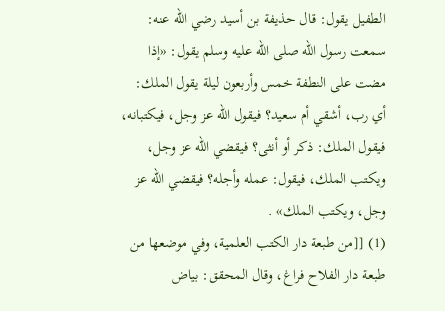الطفيل يقول: قال حذيفة بن أسيد رضي الله عنه: سمعت رسول الله صلى الله عليه وسلم يقول: «إذا مضت على النطفة خمس وأربعون ليلة يقول الملك: أي رب، أشقي أم سعيد؟ فيقول الله عز وجل، فيكتبانه، فيقول الملك: ذكر أو أنثى؟ فيقضي الله عز وجل، ويكتب الملك، فيقول: عمله وأجله؟ فيقضي الله عز وجل، ويكتب الملك» .
(1) [[من طبعة دار الكتب العلمية، وفي موضعها من طبعة دار الفلاح فراغ، وقال المحقق: بياض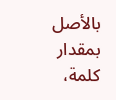بالأصل بمقدار كلمة،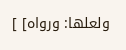ولعلها: ورواه] ]